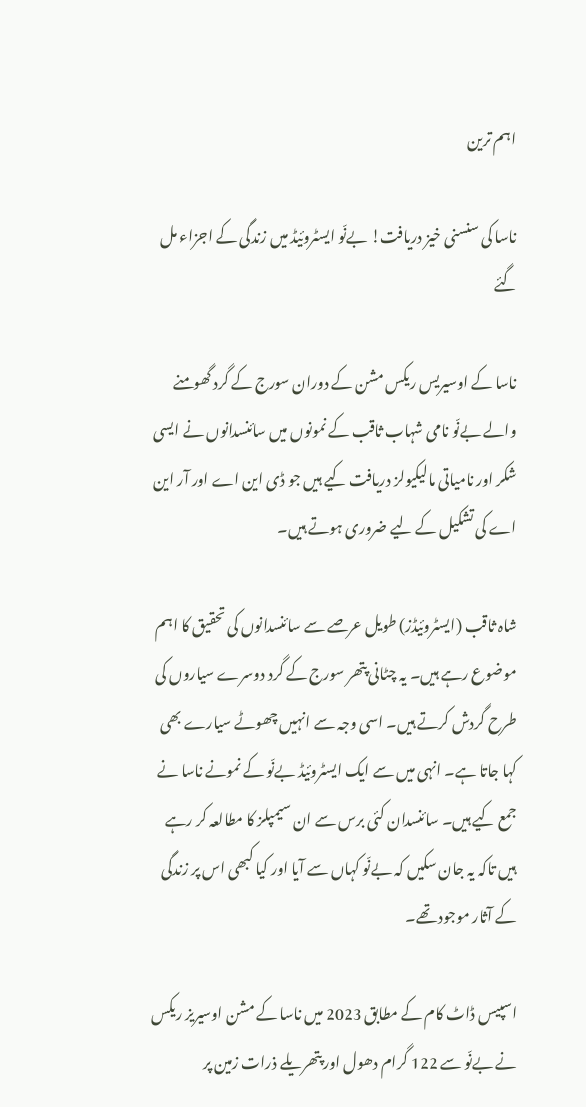اہم ترین

ناسا کی سنسنی خیز دریافت! بےنّو ایسٹروئیڈ میں زندگی کے اجزاء مل گئے

ناسا کے اوسیریس ریکس مشن کے دوران سورج کے گرد گھومنے والے بےنّو نامی شہاب ثاقب کے نمونوں میں سائنسدانوں نے ایسی شکر اور نامیاتی مالیکیولز دریافت کیے ہیں جو ڈی این اے اور آر این اے کی تشکیل کے لیے ضروری ہوتے ہیں۔

شاہ ثاقب (ایسٹروئیڈز) طویل عرصے سے سائنسدانوں کی تحقیق کا اہم موضوع رہے ہیں۔ یہ چٹانی پتھر سورج کے گرد دوسرے سیاروں کی طرح گردش کرتے ہیں۔ اسی وجہ سے انہیں چھوٹے سیارے بھی کہا جاتا ہے۔ انہی میں سے ایک ایسٹروئیڈ بےنّو کے نمونے ناسا نے جمع کیے ہیں۔ سائنسدان کئی برس سے ان سیمپلز کا مطالعہ کر رہے ہیں تاکہ یہ جان سکیں کہ بےنّو کہاں سے آیا اور کیا کبھی اس پر زندگی کے آثار موجود تھے۔

اسپیس ڈاٹ کام کے مطابق 2023 میں ناسا کے مشن اوسیریز ریکس نے بےنّو سے 122 گرام دھول اور پتھریلے ذرات زمین پر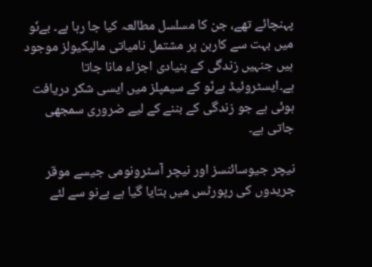پہنچائے تھے، جن کا مسلسل مطالعہ کیا جا رہا ہے۔ بےنّو میں بہت سے کاربن پر مشتمل نامیاتی مالیکیولز موجود ہیں جنہیں زندگی کے بنیادی اجزاء مانا جاتا ہے۔ایسٹروئیڈ بےنّو کے سیمپلز میں ایسی شکر دریافت ہوئی ہے جو زندگی کے بننے کے لیے ضروری سمجھی جاتی ہے۔

نیچر جیوسائنسز اور نیچر آسٹرونومی جیسے موقر جریدوں کی رپورٹس میں بتایا گیا ہے بےنو سے لئے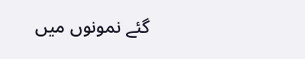گئے نمونوں میں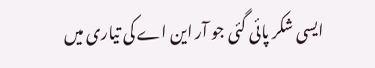ایسی شکر پائی گئی جو آر این اے کی تیاری میں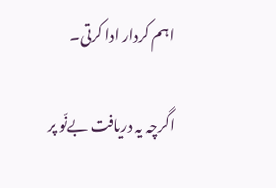اہم کردار ادا کرتی۔

اگرچہ یہ دریافت بےنّو پر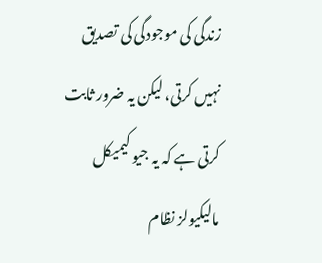زندگی کی موجودگی کی تصدیق نہیں کرتی، لیکن یہ ضرور ثابت کرتی ہے کہ یہ جیو کیمیکل مالیکیولز نظام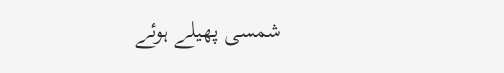شمسی پھیلے ہوئے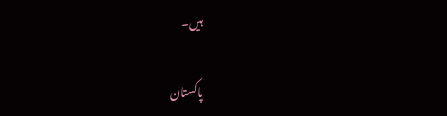ہیں۔

پاکستان